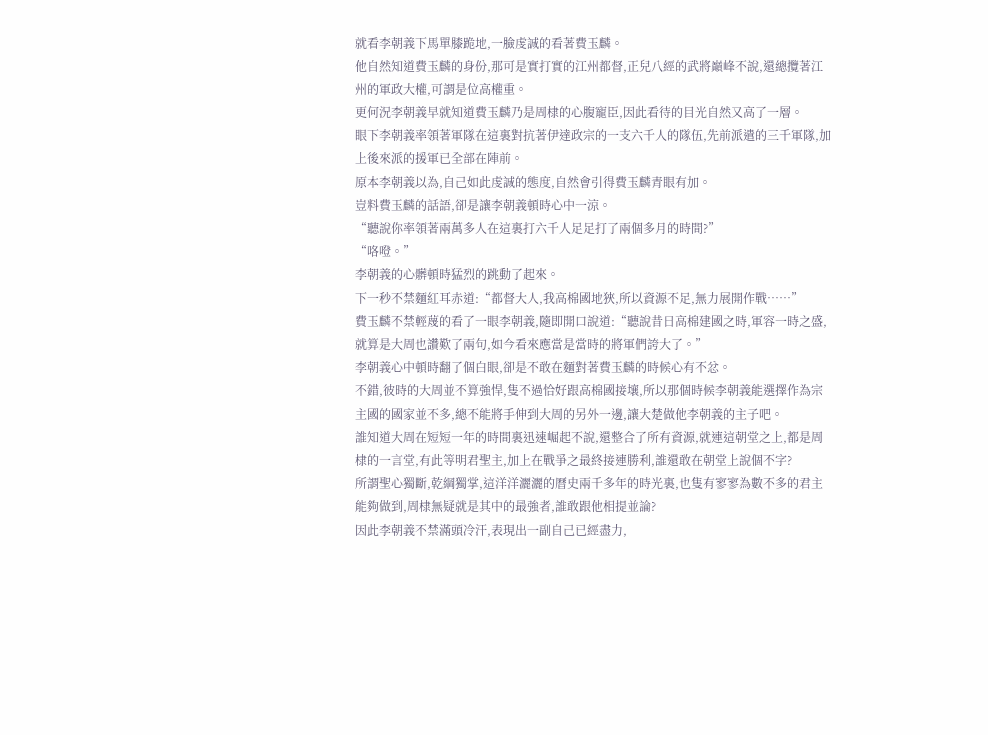就看李朝義下馬單膝跪地,一臉虔誠的看著費玉麟。
他自然知道費玉麟的身份,那可是實打實的江州都督,正兒八經的武將巔峰不說,還總攬著江州的軍政大權,可謂是位高權重。
更何況李朝義早就知道費玉麟乃是周棣的心腹寵臣,因此看待的目光自然又高了一層。
眼下李朝義率領著軍隊在這裏對抗著伊達政宗的一支六千人的隊伍,先前派遣的三千軍隊,加上後來派的援軍已全部在陣前。
原本李朝義以為,自己如此虔誠的態度,自然會引得費玉麟青眼有加。
豈料費玉麟的話語,卻是讓李朝義頓時心中一涼。
“聽說你率領著兩萬多人在這裏打六千人足足打了兩個多月的時間?”
“咯噔。”
李朝義的心髒頓時猛烈的跳動了起來。
下一秒不禁麵紅耳赤道:“都督大人,我高棉國地狹,所以資源不足,無力展開作戰……”
費玉麟不禁輕蔑的看了一眼李朝義,隨即開口說道:“聽說昔日高棉建國之時,軍容一時之盛,就算是大周也讚歎了兩句,如今看來應當是當時的將軍們誇大了。”
李朝義心中頓時翻了個白眼,卻是不敢在麵對著費玉麟的時候心有不忿。
不錯,彼時的大周並不算強悍,隻不過恰好跟高棉國接壤,所以那個時候李朝義能選擇作為宗主國的國家並不多,總不能將手伸到大周的另外一邊,讓大楚做他李朝義的主子吧。
誰知道大周在短短一年的時間裏迅速崛起不說,還整合了所有資源,就連這朝堂之上,都是周棣的一言堂,有此等明君聖主,加上在戰爭之最終接連勝利,誰還敢在朝堂上說個不字?
所謂聖心獨斷,乾綱獨掌,這洋洋灑灑的曆史兩千多年的時光裏,也隻有寥寥為數不多的君主能夠做到,周棣無疑就是其中的最強者,誰敢跟他相提並論?
因此李朝義不禁滿頭冷汗,表現出一副自己已經盡力,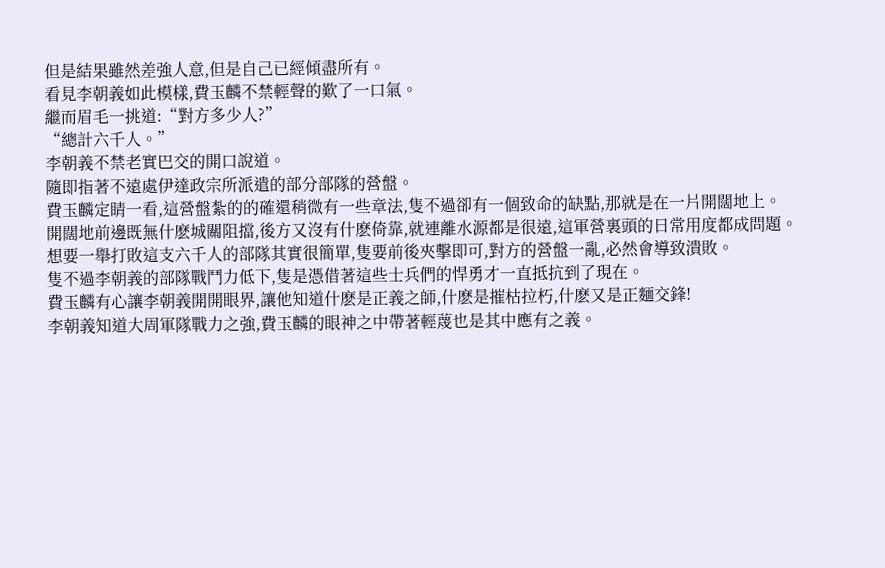但是結果雖然差強人意,但是自己已經傾盡所有。
看見李朝義如此模樣,費玉麟不禁輕聲的歎了一口氣。
繼而眉毛一挑道:“對方多少人?”
“總計六千人。”
李朝義不禁老實巴交的開口說道。
隨即指著不遠處伊達政宗所派遣的部分部隊的營盤。
費玉麟定睛一看,這營盤紮的的確還稍微有一些章法,隻不過卻有一個致命的缺點,那就是在一片開闊地上。
開闊地前邊既無什麽城關阻擋,後方又沒有什麽倚靠,就連離水源都是很遠,這軍營裏頭的日常用度都成問題。
想要一舉打敗這支六千人的部隊其實很簡單,隻要前後夾擊即可,對方的營盤一亂,必然會導致潰敗。
隻不過李朝義的部隊戰鬥力低下,隻是憑借著這些士兵們的悍勇才一直抵抗到了現在。
費玉麟有心讓李朝義開開眼界,讓他知道什麽是正義之師,什麽是摧枯拉朽,什麽又是正麵交鋒!
李朝義知道大周軍隊戰力之強,費玉麟的眼神之中帶著輕蔑也是其中應有之義。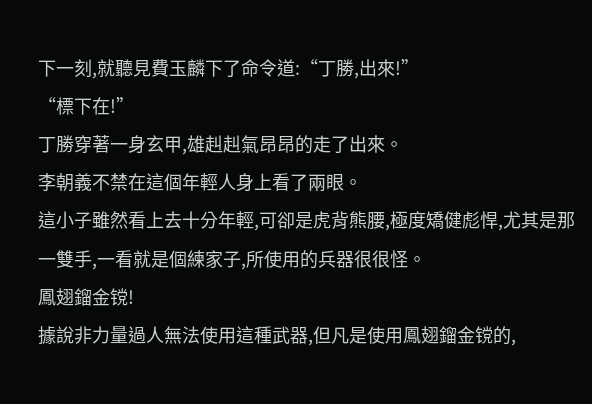下一刻,就聽見費玉麟下了命令道:“丁勝,出來!”
“標下在!”
丁勝穿著一身玄甲,雄赳赳氣昂昂的走了出來。
李朝義不禁在這個年輕人身上看了兩眼。
這小子雖然看上去十分年輕,可卻是虎背熊腰,極度矯健彪悍,尤其是那一雙手,一看就是個練家子,所使用的兵器很很怪。
鳳翅鎦金镋!
據說非力量過人無法使用這種武器,但凡是使用鳳翅鎦金镋的,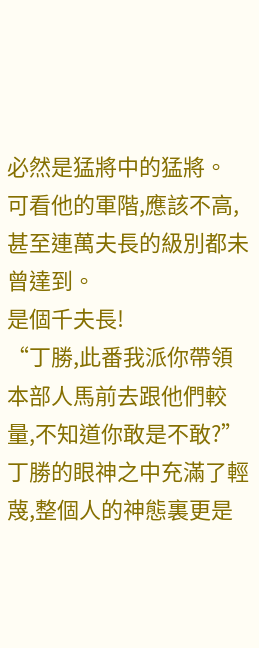必然是猛將中的猛將。
可看他的軍階,應該不高,甚至連萬夫長的級別都未曾達到。
是個千夫長!
“丁勝,此番我派你帶領本部人馬前去跟他們較量,不知道你敢是不敢?”
丁勝的眼神之中充滿了輕蔑,整個人的神態裏更是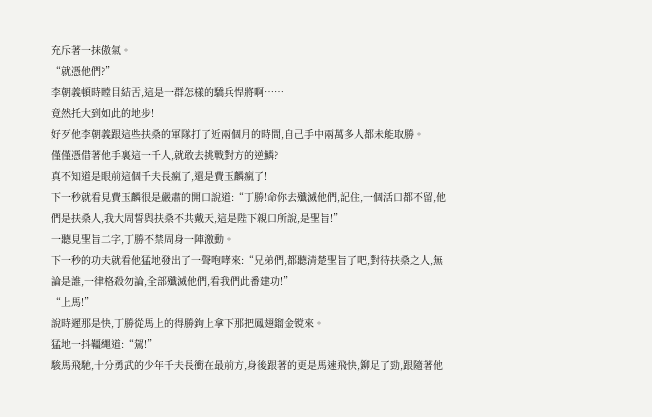充斥著一抹傲氣。
“就憑他們?”
李朝義頓時瞠目結舌,這是一群怎樣的驕兵悍將啊……
竟然托大到如此的地步!
好歹他李朝義跟這些扶桑的軍隊打了近兩個月的時間,自己手中兩萬多人都未能取勝。
僅僅憑借著他手裏這一千人,就敢去挑戰對方的逆鱗?
真不知道是眼前這個千夫長瘋了,還是費玉麟瘋了!
下一秒就看見費玉麟很是嚴肅的開口說道:“丁勝!命你去殲滅他們,記住,一個活口都不留,他們是扶桑人,我大周誓與扶桑不共戴天,這是陛下親口所說,是聖旨!”
一聽見聖旨二字,丁勝不禁周身一陣激動。
下一秒的功夫就看他猛地發出了一聲咆哮來:“兄弟們,都聽清楚聖旨了吧,對待扶桑之人,無論是誰,一律格殺勿論,全部殲滅他們,看我們此番建功!”
“上馬!”
說時遲那是快,丁勝從馬上的得勝鉤上拿下那把鳳翅鎦金镋來。
猛地一抖韁繩道:“駕!”
駿馬飛馳,十分勇武的少年千夫長衝在最前方,身後跟著的更是馬速飛快,鉚足了勁,跟隨著他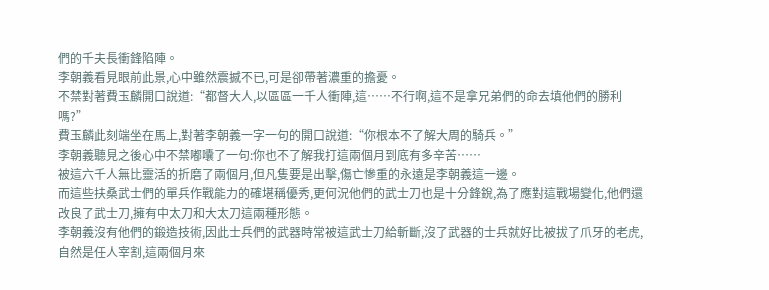們的千夫長衝鋒陷陣。
李朝義看見眼前此景,心中雖然震撼不已,可是卻帶著濃重的擔憂。
不禁對著費玉麟開口說道:“都督大人,以區區一千人衝陣,這……不行啊,這不是拿兄弟們的命去填他們的勝利嗎?”
費玉麟此刻端坐在馬上,對著李朝義一字一句的開口說道:“你根本不了解大周的騎兵。”
李朝義聽見之後心中不禁嘟囔了一句:你也不了解我打這兩個月到底有多辛苦……
被這六千人無比靈活的折磨了兩個月,但凡隻要是出擊,傷亡慘重的永遠是李朝義這一邊。
而這些扶桑武士們的單兵作戰能力的確堪稱優秀,更何況他們的武士刀也是十分鋒銳,為了應對這戰場變化,他們還改良了武士刀,擁有中太刀和大太刀這兩種形態。
李朝義沒有他們的鍛造技術,因此士兵們的武器時常被這武士刀給斬斷,沒了武器的士兵就好比被拔了爪牙的老虎,自然是任人宰割,這兩個月來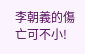李朝義的傷亡可不小!